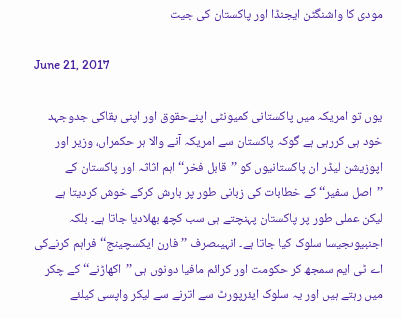مودی کا واشنگٹن ایجنڈا اور پاکستان کی جیت

June 21, 2017

یوں تو امریکہ میں پاکستانی کمیونٹی اپنےحقوق اور اپنی بقاکی جدوجہد خود ہی کررہی ہے گوکہ پاکستان سے امریکہ آنے والا ہر حکمراں، وزیر اور اپوزیشن لیڈر ان پاکستانیوں کو ’’قابل فخر‘‘ اہم اثاثہ اور پاکستان کے ’’اصل سفیر‘‘ کے خطابات کی زبانی طور پر بارش کرکے خوش کردیتا ہے لیکن عملی طور پر پاکستان پہنچتے ہی سب کچھ بھلادیا جاتا ہے۔ بلکہ اجنبیوںجیسا سلوک کیا جاتا ہے۔ انہیںصرف ’’فارن ایکسچینج‘‘ فراہم کرنےکی اے ٹی ایم سمجھ کر حکومت اور کرائم مافیا دونوں ہی ’’اکھاڑنے‘‘ کے چکر میں رہتے ہیں اور یہ سلوک ایئرپورٹ سے اترنے سے لیکر واپسی کیلئے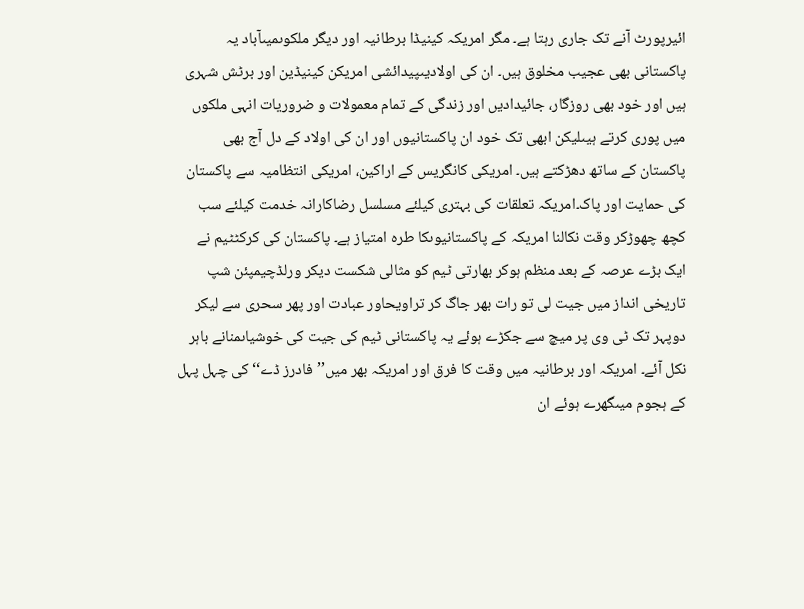ائیرپورٹ آنے تک جاری رہتا ہے۔ مگر امریکہ کینیڈا برطانیہ اور دیگر ملکوںمیںآباد یہ پاکستانی بھی عجیب مخلوق ہیں۔ ان کی اولادیںپیدائشی امریکن کینیڈین اور برٹش شہری ہیں اور خود بھی روزگار، جائیدادیں اور زندگی کے تمام معمولات و ضروریات انہی ملکوں میں پوری کرتے ہیںلیکن ابھی تک خود ان پاکستانیوں اور ان کی اولاد کے دل آج بھی پاکستان کے ساتھ دھڑکتے ہیں۔ امریکی کانگریس کے اراکین، امریکی انتظامیہ سے پاکستان کی حمایت اور پاک۔امریکہ تعلقات کی بہتری کیلئے مسلسل رضاکارانہ خدمت کیلئے سب کچھ چھوڑکر وقت نکالنا امریکہ کے پاکستانیوںکا طرہ امتیاز ہے۔ پاکستان کی کرکٹٹیم نے ایک بڑے عرصہ کے بعد منظم ہوکر بھارتی ٹیم کو مثالی شکست دیکر ورلڈچیمپئن شپ تاریخی انداز میں جیت لی تو رات بھر جاگ کر تراویحاور عبادت اور پھر سحری سے لیکر دوپہر تک ٹی وی پر میچ سے جکڑے ہوئے یہ پاکستانی ٹیم کی جیت کی خوشیاںمنانے باہر نکل آئے۔ امریکہ اور برطانیہ میں وقت کا فرق اور امریکہ بھر میں’’فادرز ڈے‘‘ کی چہل پہل کے ہجوم میںگھرے ہوئے ان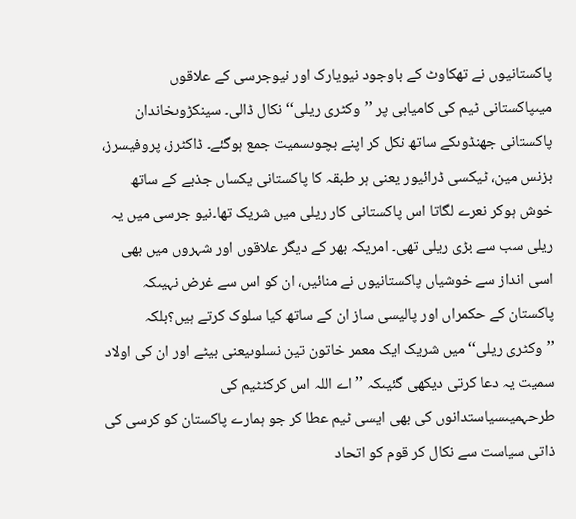پاکستانیوں نے تھکاوٹ کے باوجود نیویارک اور نیوجرسی کے علاقوں میںپاکستانی ٹیم کی کامیابی پر ’’وکٹری ریلی‘‘ نکال ڈالی۔ سینکڑوںخاندان پاکستانی جھنڈوںکے ساتھ نکل کر اپنے بچوںسمیت جمع ہوگئے۔ ڈاکٹرز، پروفیسرز، بزنس مین، ٹیکسی ڈرائیور یعنی ہر طبقہ کا پاکستانی یکساں جذبے کے ساتھ خوش ہوکر نعرے لگاتا اس پاکستانی کار ریلی میں شریک تھا۔نیو جرسی میں یہ ریلی سب سے بڑی ریلی تھی۔ امریکہ بھر کے دیگر علاقوں اور شہروں میں بھی اسی انداز سے خوشیاں پاکستانیوں نے منائیں، ان کو اس سے غرض نہیںکہ پاکستان کے حکمراں اور پالیسی ساز ان کے ساتھ کیا سلوک کرتے ہیں؟بلکہ ’’وکٹری ریلی‘‘میں شریک ایک معمر خاتون تین نسلوںیعنی بیٹے اور ان کی اولاد سمیت یہ دعا کرتی دیکھی گئیںکہ ’’اے اللہ اس کرکٹٹیم کی طرحہمیںسیاستدانوں کی بھی ایسی ٹیم عطا کر جو ہمارے پاکستان کو کرسی کی ذاتی سیاست سے نکال کر قوم کو اتحاد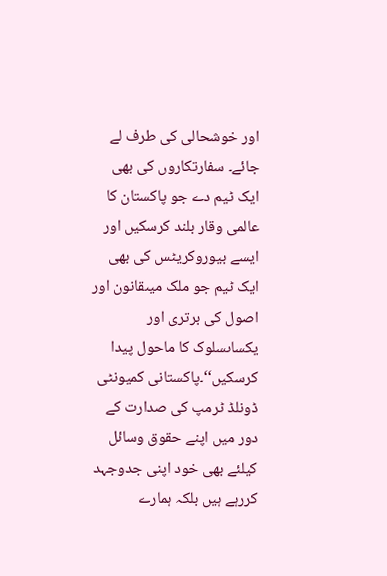اور خوشحالی کی طرف لے جائے۔ سفارتکاروں کی بھی ایک ٹیم دے جو پاکستان کا عالمی وقار بلند کرسکیں اور ایسے بیوروکریٹس کی بھی ایک ٹیم جو ملک میںقانون اور اصول کی برتری اور یکساںسلوک کا ماحول پیدا کرسکیں‘‘۔پاکستانی کمیونٹی ڈونلڈ ٹرمپ کی صدارت کے دور میں اپنے حقوق وسائل کیلئے بھی خود اپنی جدوجہد کررہے ہیں بلکہ ہمارے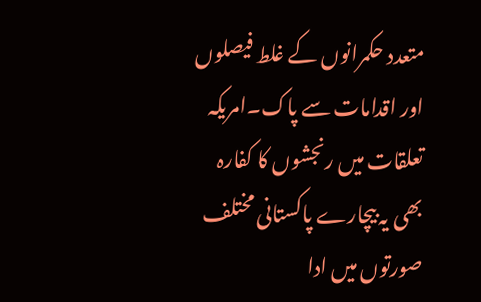متعدد حکمرانوں کے غلط فیصلوں اور اقدامات سے پاک۔امریکہ تعلقات میں رنجشوں کا کفارہ بھی یہ بیچارے پاکستانی مختلف صورتوں میں ادا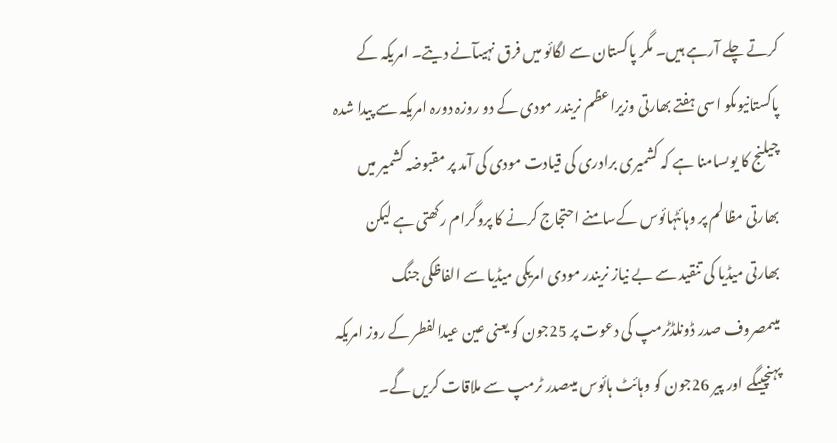کرتے چلے آرہے ہیں۔ مگر پاکستان سے لگائو میں فرق نہیںآنے دیتے۔ امریکہ کے پاکستانیوںکو اسی ہفتے بھارتی وزیراعظم نریندر مودی کے دو روزہ دورہ امریکہ سے پیدا شدہ چیلنج کا یوںسامنا ہے کہ کشمیری برادری کی قیادت مودی کی آمد پر مقبوضہ کشمیر میں بھارتی مظالم پر وہائٹہائوس کےسامنے احتجاج کرنے کا پروگرام رکھتی ہے لیکن بھارتی میڈیا کی تنقید سے بے نیاز نریندر مودی امریکی میڈیا سے الفاظکی جنگ میںمصروف صدر ڈونلڈٹرمپ کی دعوت پر 25جون کو یعنی عین عیدالفطر کے روز امریکہ پہنچیںگے اور پیر 26جون کو وہائٹ ہائوس میںصدر ٹرمپ سے ملاقات کریں گے۔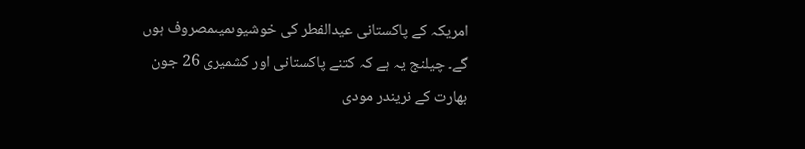امریکہ کے پاکستانی عیدالفطر کی خوشیوںمیںمصروف ہوں گے۔ چیلنج یہ ہے کہ کتنے پاکستانی اور کشمیری 26 جون بھارت کے نریندر مودی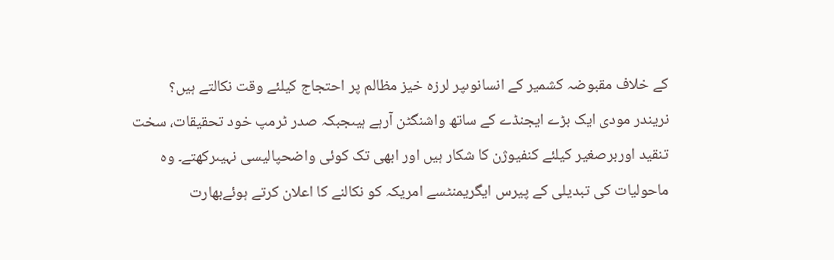کے خلاف مقبوضہ کشمیر کے انسانوںپر لرزہ خیز مظالم پر احتجاج کیلئے وقت نکالتے ہیں؟
نریندر مودی ایک بڑے ایجنڈے کے ساتھ واشنگٹن آرہے ہیںجبکہ صدر ٹرمپ خود تحقیقات، سخت تنقید اوربرصغیر کیلئے کنفیوژن کا شکار ہیں اور ابھی تک کوئی واضحپالیسی نہیںرکھتے۔ وہ ماحولیات کی تبدیلی کے پیرس ایگریمنٹسے امریکہ کو نکالنے کا اعلان کرتے ہوئےبھارت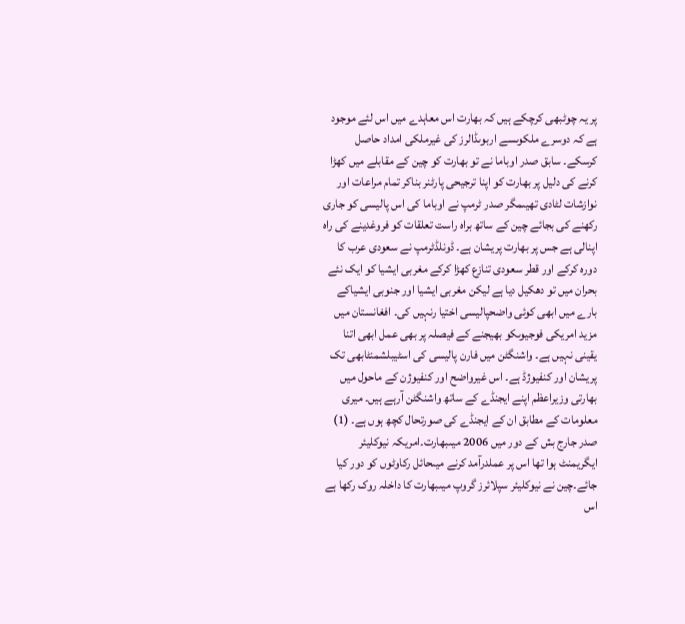پر یہ چوٹبھی کرچکے ہیں کہ بھارت اس معاہدے میں اس لئے موجود ہے کہ دوسرے ملکوںسے اربوںڈالرز کی غیرملکی امداد حاصل کرسکے۔ سابق صدر اوباما نے تو بھارت کو چین کے مقابلے میں کھڑا کرنے کی دلیل پر بھارت کو اپنا ترجیحی پارٹنر بناکر تمام مراعات اور نوازشات لٹادی تھیںمگر صدر ٹرمپ نے اوباما کی اس پالیسی کو جاری رکھنے کی بجائے چین کے ساتھ براہ راست تعلقات کو فروغدینے کی راہ اپنالی ہے جس پر بھارت پریشان ہے۔ ڈونلڈٹرمپ نے سعودی عرب کا دورہ کرکے اور قطر سعودی تنازع کھڑا کرکے مغربی ایشیا کو ایک نئے بحران میں تو دھکیل دیا ہے لیکن مغربی ایشیا اور جنوبی ایشیاکے بارے میں ابھی کوئی واضحپالیسی اختیا رنہیں کی۔ افغانستان میں مزید امریکی فوجیوںکو بھیجنے کے فیصلہ پر بھی عمل ابھی اتنا یقینی نہیں ہے۔ واشنگٹن میں فارن پالیسی کی اسٹیبلشمنٹابھی تک پریشان اور کنفیوژڈ ہے۔ اس غیرواضح اور کنفیوژن کے ماحول میں بھارتی وزیراعظم اپنے ایجنڈے کے ساتھ واشنگٹن آرہے ہیں۔ میری معلومات کے مطابق ان کے ایجنڈے کی صورتحال کچھ ہوں ہے۔ (1) صدر جارج بش کے دور میں 2006 میںبھارت۔امریکہ نیوکلیئر ایگریمنٹ ہوا تھا اس پر عملدرآمد کرنے میںحائل رکاوٹوں کو دور کیا جائے۔چین نے نیوکلیئر سپلائرز گروپ میںبھارت کا داخلہ روک رکھا ہے اس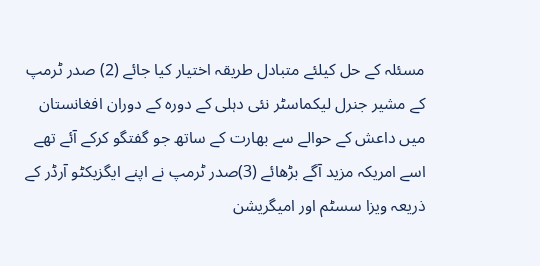مسئلہ کے حل کیلئے متبادل طریقہ اختیار کیا جائے (2) صدر ٹرمپ کے مشیر جنرل لیکماسٹر نئی دہلی کے دورہ کے دوران افغانستان میں داعش کے حوالے سے بھارت کے ساتھ جو گفتگو کرکے آئے تھے اسے امریکہ مزید آگے بڑھائے (3)صدر ٹرمپ نے اپنے ایگزیکٹو آرڈر کے ذریعہ ویزا سسٹم اور امیگریشن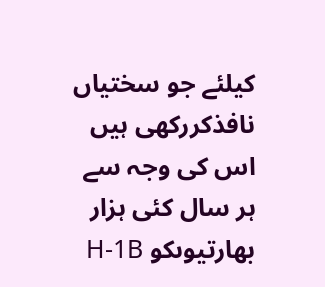کیلئے جو سختیاں نافذکررکھی ہیں اس کی وجہ سے ہر سال کئی ہزار بھارتیوںکو H-1B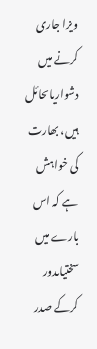ویزا جاری کرنے میں دشواریاںحائل ہیں، بھارت کی خواہش ہے کہ اس بارے میں سختیاںدور کرکے صدر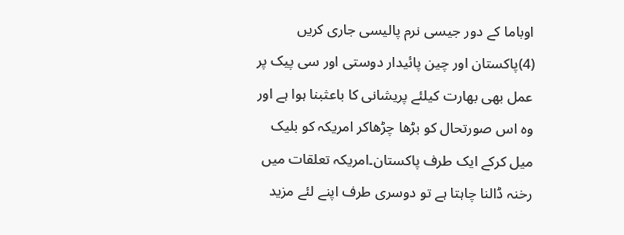اوباما کے دور جیسی نرم پالیسی جاری کریں (4)پاکستان اور چین پائیدار دوستی اور سی پیک پر عمل بھی بھارت کیلئے پریشانی کا باعثبنا ہوا ہے اور وہ اس صورتحال کو بڑھا چڑھاکر امریکہ کو بلیک میل کرکے ایک طرف پاکستان۔امریکہ تعلقات میں رخنہ ڈالنا چاہتا ہے تو دوسری طرف اپنے لئے مزید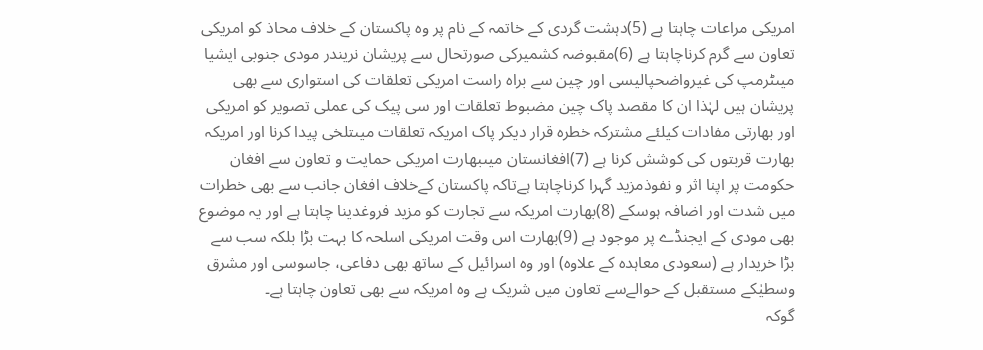امریکی مراعات چاہتا ہے (5)دہشت گردی کے خاتمہ کے نام پر وہ پاکستان کے خلاف محاذ کو امریکی تعاون سے گرم کرناچاہتا ہے (6)مقبوضہ کشمیرکی صورتحال سے پریشان نریندر مودی جنوبی ایشیا میںٹرمپ کی غیرواضحپالیسی اور چین سے براہ راست امریکی تعلقات کی استواری سے بھی پریشان ہیں لہٰذا ان کا مقصد پاک چین مضبوط تعلقات اور سی پیک کی عملی تصویر کو امریکی اور بھارتی مفادات کیلئے مشترکہ خطرہ قرار دیکر پاک امریکہ تعلقات میںتلخی پیدا کرنا اور امریکہ بھارت قربتوں کی کوشش کرنا ہے (7)افغانستان میںبھارت امریکی حمایت و تعاون سے افغان حکومت پر اپنا اثر و نفوذمزید گہرا کرناچاہتا ہےتاکہ پاکستان کےخلاف افغان جانب سے بھی خطرات میں شدت اور اضافہ ہوسکے (8)بھارت امریکہ سے تجارت کو مزید فروغدینا چاہتا ہے اور یہ موضوع بھی مودی کے ایجنڈے پر موجود ہے (9)بھارت اس وقت امریکی اسلحہ کا بہت بڑا بلکہ سب سے بڑا خریدار ہے (سعودی معاہدہ کے علاوہ) اور وہ اسرائیل کے ساتھ بھی دفاعی، جاسوسی اور مشرق وسطیٰکے مستقبل کے حوالےسے تعاون میں شریک ہے وہ امریکہ سے بھی تعاون چاہتا ہے۔
گوکہ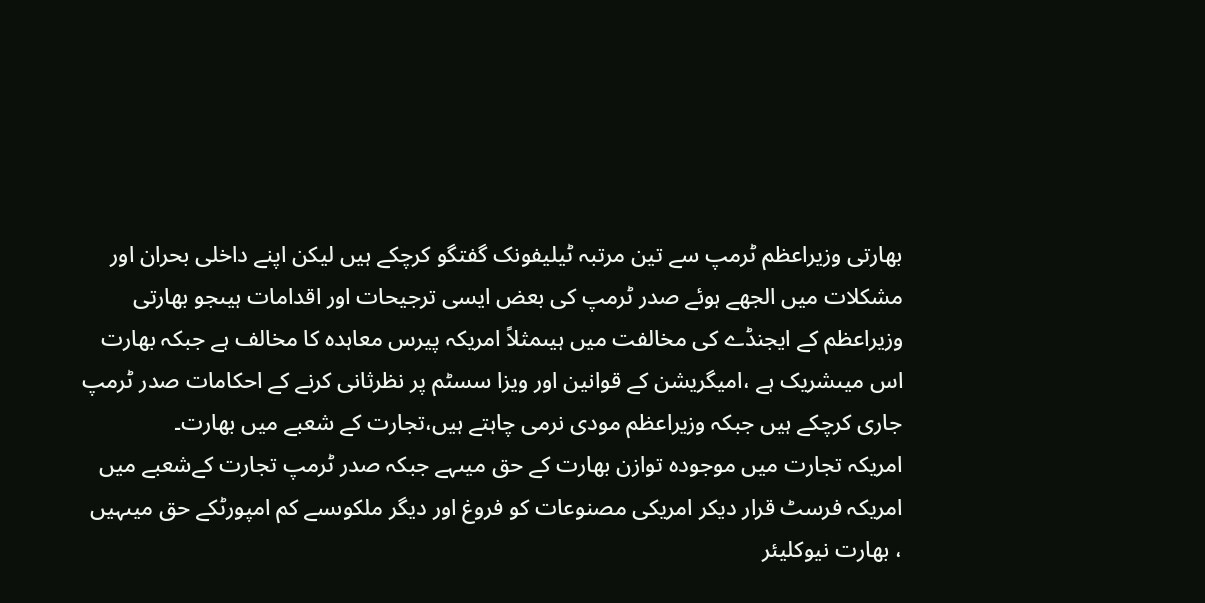بھارتی وزیراعظم ٹرمپ سے تین مرتبہ ٹیلیفونک گفتگو کرچکے ہیں لیکن اپنے داخلی بحران اور مشکلات میں الجھے ہوئے صدر ٹرمپ کی بعض ایسی ترجیحات اور اقدامات ہیںجو بھارتی وزیراعظم کے ایجنڈے کی مخالفت میں ہیںمثلاً امریکہ پیرس معاہدہ کا مخالف ہے جبکہ بھارت اس میںشریک ہے ،امیگریشن کے قوانین اور ویزا سسٹم پر نظرثانی کرنے کے احکامات صدر ٹرمپ جاری کرچکے ہیں جبکہ وزیراعظم مودی نرمی چاہتے ہیں،تجارت کے شعبے میں بھارت۔
امریکہ تجارت میں موجودہ توازن بھارت کے حق میںہے جبکہ صدر ٹرمپ تجارت کےشعبے میں امریکہ فرسٹ قرار دیکر امریکی مصنوعات کو فروغ اور دیگر ملکوںسے کم امپورٹکے حق میںہیں ، بھارت نیوکلیئر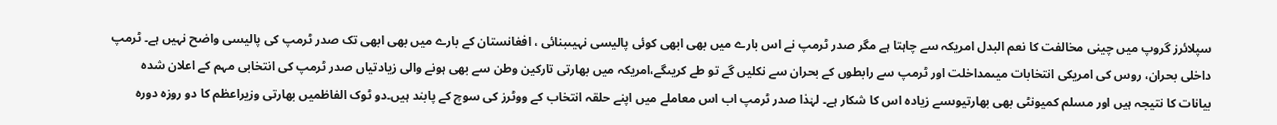سپلائرز گروپ میں چینی مخالفت کا نعم البدل امریکہ سے چاہتا ہے مگر صدر ٹرمپ نے اس بارے میں بھی ابھی کوئی پالیسی نہیںبنائی ، افغانستان کے بارے میں بھی ابھی تک صدر ٹرمپ کی پالیسی واضح نہیں ہے۔ ٹرمپ داخلی بحران، روس کی امریکی انتخابات میںمداخلت اور ٹرمپ سے رابطوں کے بحران سے نکلیں گے تو طے کریںگے،امریکہ میں بھارتی تارکین وطن سے بھی ہونے والی زیادتیاں صدر ٹرمپ کی انتخابی مہم کے اعلان شدہ بیانات کا نتیجہ ہیں اور مسلم کمیونٹی بھی بھارتیوںسے زیادہ اس کا شکار ہے۔ لہٰذا صدر ٹرمپ اب اس معاملے میں اپنے حلقہ انتخاب کے ووٹرز کی سوچ کے پابند ہیں۔دو ٹوک الفاظمیں بھارتی وزیراعظم کا دو روزہ دورہ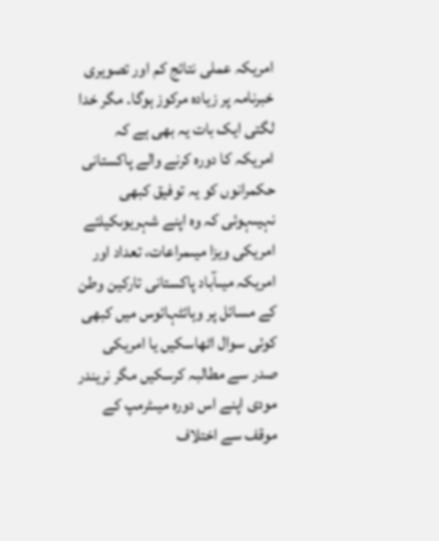امریکہ عملی نتائج کم اور تصویری خبرنامہ پر زیادہ مرکوز ہوگا۔ مگر خدا لگتی ایک بات یہ بھی ہے کہ امریکہ کا دورہ کرنے والے پاکستانی حکمرانوں کو یہ توفیق کبھی نہیںہوئی کہ وہ اپنے شہریوںکیلئے امریکی ویزا میںمراعات، تعداد اور امریکہ میںآباد پاکستانی تارکین وطن کے مسائل پر وہائٹہائوس میں کبھی کوئی سوال اٹھاسکیں یا امریکی صدر سے مطالبہ کرسکیں مگر نریندر مودی اپنے اس دورہ میںٹرمپ کے موقف سے اختلاف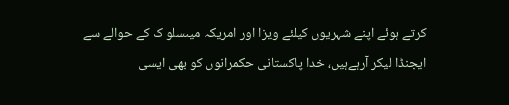کرتے ہوئے اپنے شہریوں کیلئے ویزا اور امریکہ میںسلو ک کے حوالے سے ایجنڈا لیکر آرہےہیں، خدا پاکستانی حکمرانوں کو بھی ایسی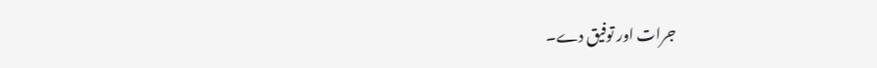جرات اور توفیق دے۔